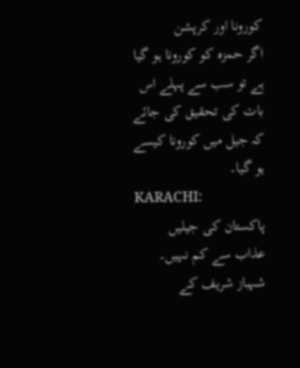کورونا اور کرپشن
اگر حمزہ کو کورونا ہو گیا ہے تو سب سے پہلے اس بات کی تحقیق کی جائے کہ جیل میں کورونا کیسے ہو گیا۔
KARACHI:
پاکستان کی جیلیں عذاب سے کم نہیں۔ شہباز شریف کے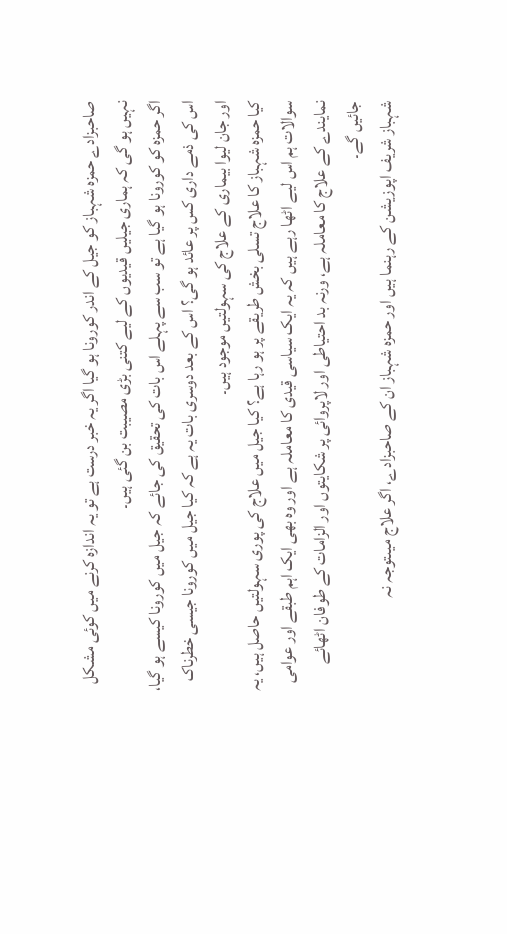صاحبزادے حمزہ شہباز کو جیل کے اندر کورونا ہو گیا اگر یہ خبر درست ہے تو یہ اندازہ کرنے میں کوئی مشکل نہیں ہو گی کہ ہماری جیلیں قیدیوں کے لیے کتنی بڑی مصیبت بن گئی ہیں۔
اگر حمزہ کو کورونا ہو گیا ہے تو سب سے پہلے اس بات کی تحقیق کی جائے کہ جیل میں کورونا کیسے ہو گیا، اس کی ذمے داری کس پر عائد ہو گی؟ اس کے بعد دوسری بات یہ ہے کہ کیا جیل میں کورونا جیسی خطرناک اور جان لیوا بیماری کے علاج کی سہولتیں موجود ہیں۔
کیا حمزہ شہباز کا علاج تسلی بخش طریقے پر ہو رہا ہے؟ کیا جیل میں علاج کی پوری سہولتیں حاصل ہیں، یہ سوالات ہم اس لیے اٹھا رہے ہیں کہ یہ ایک سیاسی قیدی کا معاملہ ہے اور وہ بھی ایک اہم طبقے اور عوامی نمایندے کے علاج کا معاملہ ہے، ورنہ بد احتیاطی اور لاپروائی پر شکایتوں اور الزامات کے طوفان اٹھائے جائیں گے۔
شہباز شریف اپوزیشن کے رہنما ہیں اور حمزہ شہباز ان کے صاحبزادے، اگر علاج میںتوجہ نہ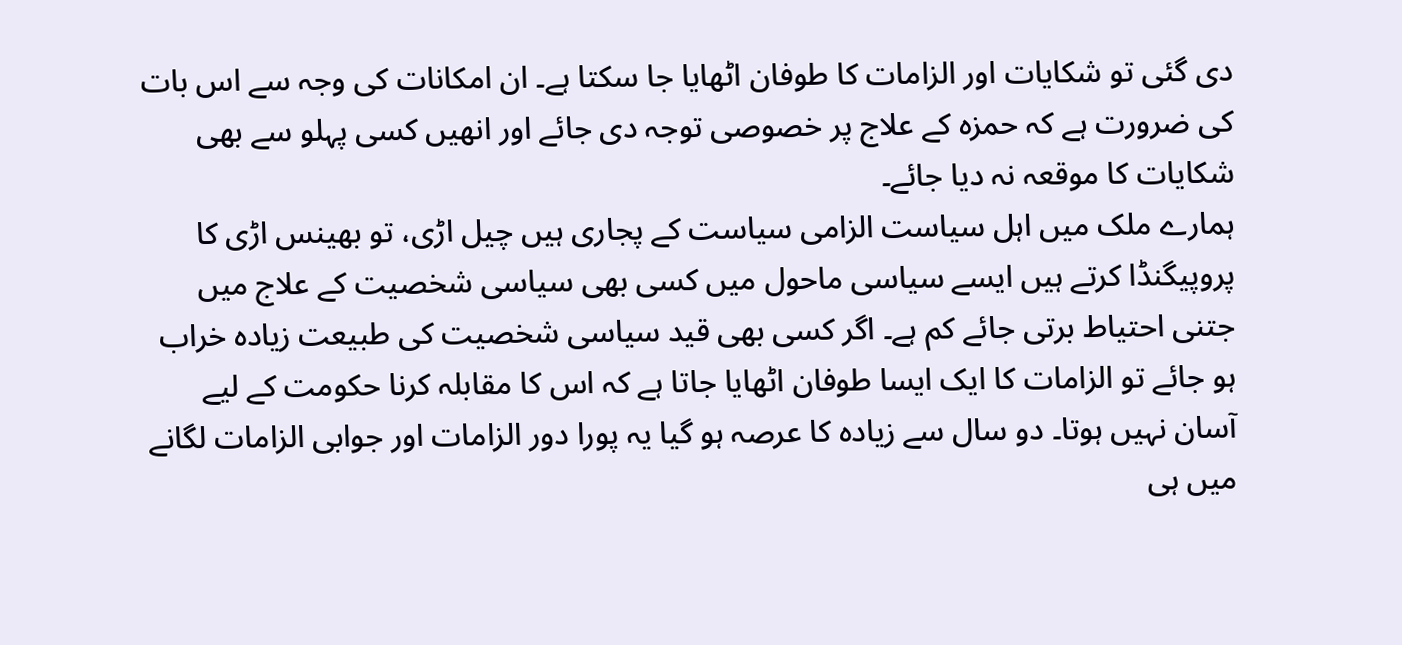دی گئی تو شکایات اور الزامات کا طوفان اٹھایا جا سکتا ہے۔ ان امکانات کی وجہ سے اس بات کی ضرورت ہے کہ حمزہ کے علاج پر خصوصی توجہ دی جائے اور انھیں کسی پہلو سے بھی شکایات کا موقعہ نہ دیا جائے۔
ہمارے ملک میں اہل سیاست الزامی سیاست کے پجاری ہیں چیل اڑی، تو بھینس اڑی کا پروپیگنڈا کرتے ہیں ایسے سیاسی ماحول میں کسی بھی سیاسی شخصیت کے علاج میں جتنی احتیاط برتی جائے کم ہے۔ اگر کسی بھی قید سیاسی شخصیت کی طبیعت زیادہ خراب ہو جائے تو الزامات کا ایک ایسا طوفان اٹھایا جاتا ہے کہ اس کا مقابلہ کرنا حکومت کے لیے آسان نہیں ہوتا۔ دو سال سے زیادہ کا عرصہ ہو گیا یہ پورا دور الزامات اور جوابی الزامات لگانے میں ہی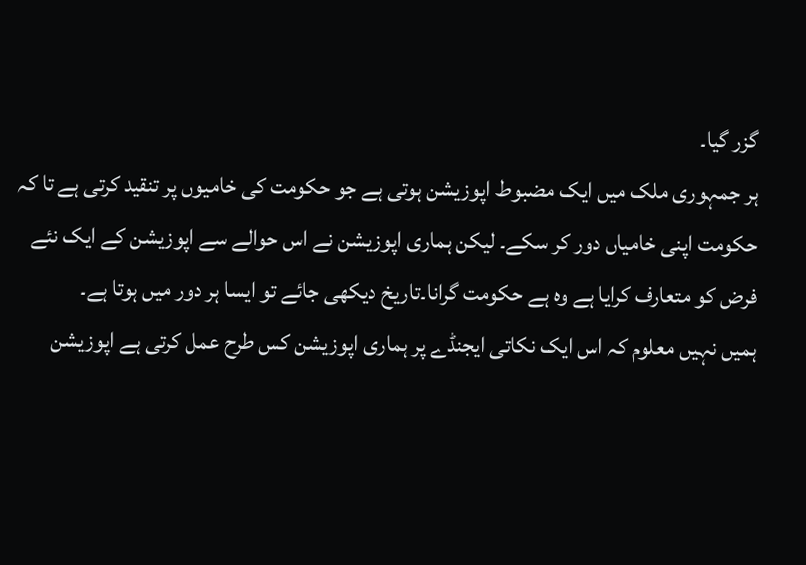گزر گیا۔
ہر جمہوری ملک میں ایک مضبوط اپوزیشن ہوتی ہے جو حکومت کی خامیوں پر تنقید کرتی ہے تا کہ حکومت اپنی خامیاں دور کر سکے۔ لیکن ہماری اپوزیشن نے اس حوالے سے اپوزیشن کے ایک نئے فرض کو متعارف کرایا ہے وہ ہے حکومت گرانا۔تاریخ دیکھی جائے تو ایسا ہر دور میں ہوتا ہے۔
ہمیں نہیں معلوم کہ اس ایک نکاتی ایجنڈے پر ہماری اپوزیشن کس طرح عمل کرتی ہے اپوزیشن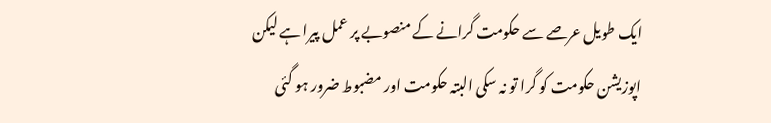ایک طویل عرصے سے حکومت گرانے کے منصوبے پر عمل پیرا ہے لیکن اپوزیشن حکومت کو گرا تو نہ سکی البتہ حکومت اور مضبوط ضرور ہو گئی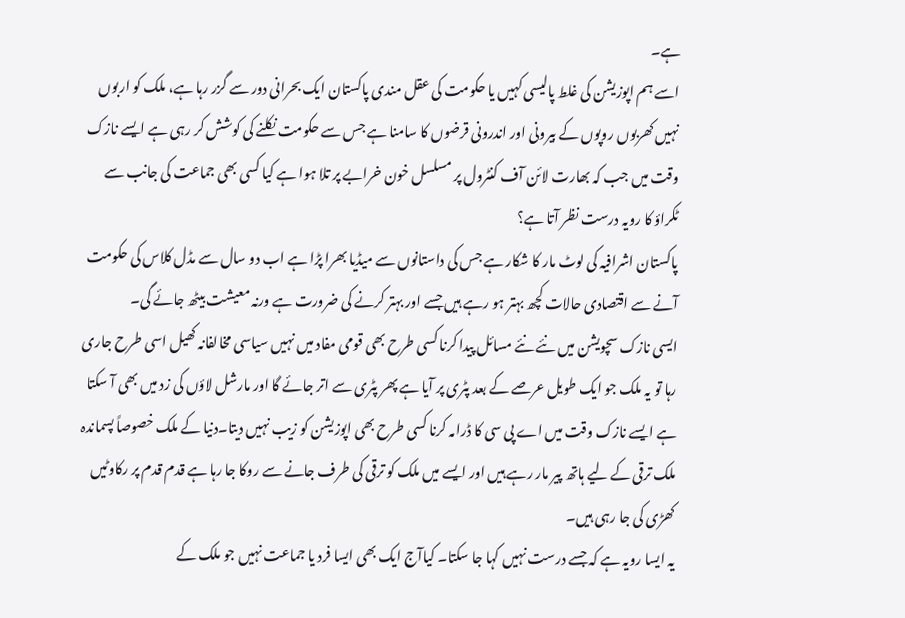ہے۔
اسے ہم اپوزیشن کی غلط پالیسی کہیں یا حکومت کی عقل مندی پاکستان ایک بحرانی دور سے گزر رہا ہے، ملک کو اربوں نہیں کھربوں روپوں کے بیرونی اور اندرونی قرضوں کا سامنا ہے جس سے حکومت نکلنے کی کوشش کر رہی ہے ایسے نازک وقت میں جب کہ بھارت لائن آف کنٹرول پر مسلسل خون خرابے پر تلا ہوا ہے کیا کسی بھی جماعت کی جانب سے ٹکراؤ کا رویہ درست نظر آتا ہے؟
پاکستان اشرافیہ کی لوٹ مار کا شکار ہے جس کی داستانوں سے میڈیا بھرا پڑا ہے اب دو سال سے مڈل کلاس کی حکومت آنے سے اقتصادی حالات کچھ بہتر ہو رہے ہیں جسے اور بہتر کرنے کی ضرورت ہے ورنہ معیشت بیٹھ جائے گی۔
ایسی نازک سچویشن میں نئے نئے مسائل پیدا کرنا کسی طرح بھی قومی مفاد میں نہیں سیاسی مخالفانہ کھیل اسی طرح جاری رہا تو یہ ملک جو ایک طویل عرصے کے بعد پٹری پر آیا ہے پھر پٹری سے اتر جائے گا اور مارشل لاؤں کی زد میں بھی آ سکتا ہے ایسے نازک وقت میں اے پی سی کا ڈرامہ کرنا کسی طرح بھی اپوزیشن کو زیب نہیں دیتا۔دنیا کے ملک خصوصاً پسماندہ ملک ترقی کے لیے ہاتھ پیر مار رہے ہیں اور ایسے میں ملک کو ترقی کی طرف جانے سے روکا جا رہا ہے قدم قدم پر رکاوٹیں کھڑی کی جا رہی ہیں۔
یہ ایسا رویہ ہے کہ جسے درست نہیں کہا جا سکتا۔ کیاآج ایک بھی ایسا فرد یا جماعت نہیں جو ملک کے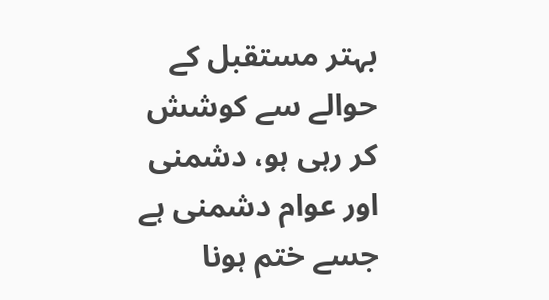بہتر مستقبل کے حوالے سے کوشش کر رہی ہو، دشمنی اور عوام دشمنی ہے جسے ختم ہونا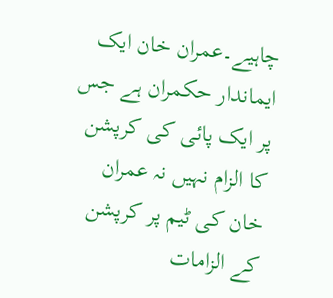چاہیے۔عمران خان ایک ایماندار حکمران ہے جس پر ایک پائی کی کرپشن کا الزام نہیں نہ عمران خان کی ٹیم پر کرپشن کے الزامات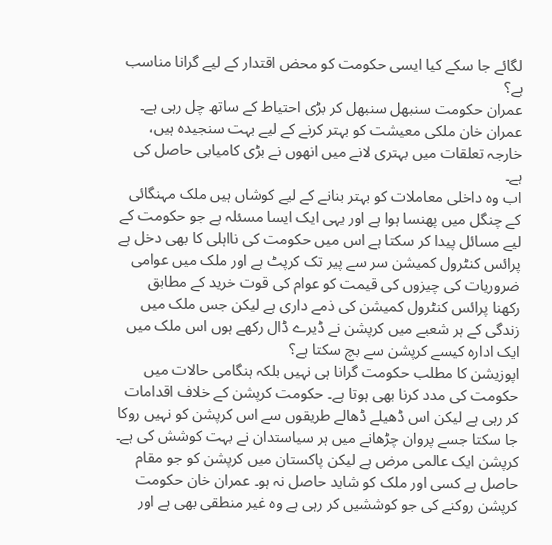لگائے جا سکے کیا ایسی حکومت کو محض اقتدار کے لیے گرانا مناسب ہے؟
عمران حکومت سنبھل سنبھل کر بڑی احتیاط کے ساتھ چل رہی ہے۔ عمران خان ملکی معیشت کو بہتر کرنے کے لیے بہت سنجیدہ ہیں، خارجہ تعلقات میں بہتری لانے میں انھوں نے بڑی کامیابی حاصل کی ہے۔
اب وہ داخلی معاملات کو بہتر بنانے کے لیے کوشاں ہیں ملک مہنگائی کے چنگل میں پھنسا ہوا ہے اور یہی ایک ایسا مسئلہ ہے جو حکومت کے لیے مسائل پیدا کر سکتا ہے اس میں حکومت کی نااہلی کا بھی دخل ہے پرائس کنٹرول کمیشن سر سے پیر تک کرپٹ ہے اور ملک میں عوامی ضروریات کی چیزوں کی قیمت کو عوام کی قوت خرید کے مطابق رکھنا پرائس کنٹرول کمیشن کی ذمے داری ہے لیکن جس ملک میں زندگی کے ہر شعبے میں کرپشن نے ڈیرے ڈال رکھے ہوں اس ملک میں ایک ادارہ کیسے کرپشن سے بچ سکتا ہے؟
اپوزیشن کا مطلب حکومت گرانا ہی نہیں بلکہ ہنگامی حالات میں حکومت کی مدد کرنا بھی ہوتا ہے۔ حکومت کرپشن کے خلاف اقدامات کر رہی ہے لیکن اس ڈھیلے ڈھالے طریقوں سے اس کرپشن کو نہیں روکا جا سکتا جسے پروان چڑھانے میں ہر سیاستدان نے بہت کوشش کی ہے۔
کرپشن ایک عالمی مرض ہے لیکن پاکستان میں کرپشن کو جو مقام حاصل ہے کسی اور ملک کو شاید حاصل نہ ہو۔ عمران خان حکومت کرپشن روکنے کی جو کوششیں کر رہی ہے وہ غیر منطقی بھی ہے اور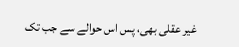غیر عقلی بھی، پس اس حوالے سے جب تک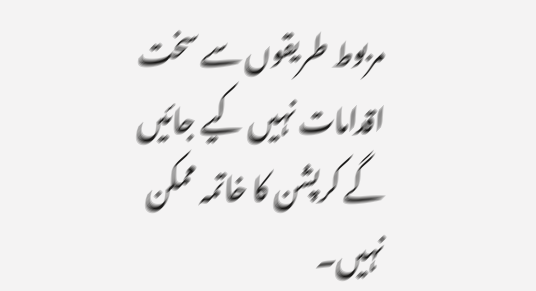مربوط طریقوں سے سخت اقدامات نہیں کیے جائیں گے کرپشن کا خاتمہ ممکن نہیں۔